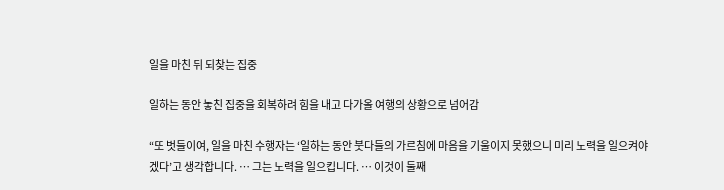일을 마친 뒤 되찾는 집중

일하는 동안 놓친 집중을 회복하려 힘을 내고 다가올 여행의 상황으로 넘어감

“또 벗들이여, 일을 마친 수행자는 ‘일하는 동안 붓다들의 가르침에 마음을 기울이지 못했으니 미리 노력을 일으켜야겠다’고 생각합니다. … 그는 노력을 일으킵니다. … 이것이 둘째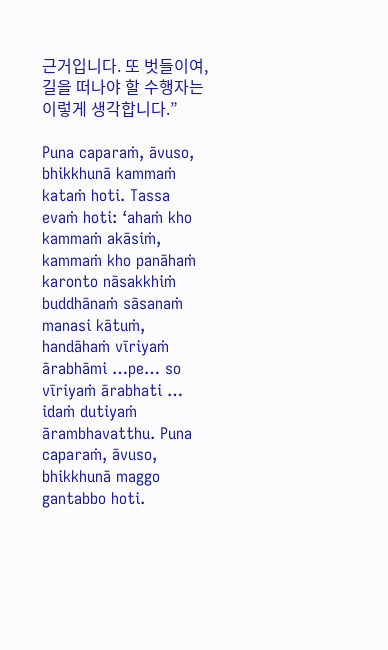근거입니다. 또 벗들이여, 길을 떠나야 할 수행자는 이렇게 생각합니다.”

Puna caparaṁ, āvuso, bhikkhunā kammaṁ kataṁ hoti. Tassa evaṁ hoti: ‘ahaṁ kho kammaṁ akāsiṁ, kammaṁ kho panāhaṁ karonto nāsakkhiṁ buddhānaṁ sāsanaṁ manasi kātuṁ, handāhaṁ vīriyaṁ ārabhāmi …pe… so vīriyaṁ ārabhati … idaṁ dutiyaṁ ārambhavatthu. Puna caparaṁ, āvuso, bhikkhunā maggo gantabbo hoti.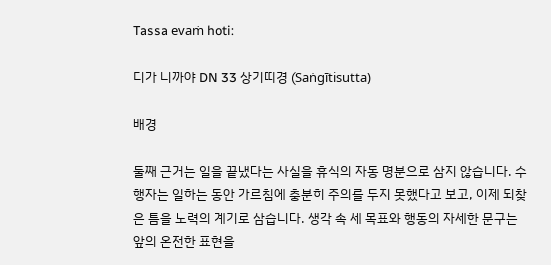Tassa evaṁ hoti:

디가 니까야 DN 33 상기띠경 (Saṅgītisutta)

배경

둘째 근거는 일을 끝냈다는 사실을 휴식의 자동 명분으로 삼지 않습니다. 수행자는 일하는 동안 가르침에 충분히 주의를 두지 못했다고 보고, 이제 되찾은 틈을 노력의 계기로 삼습니다. 생각 속 세 목표와 행동의 자세한 문구는 앞의 온전한 표현을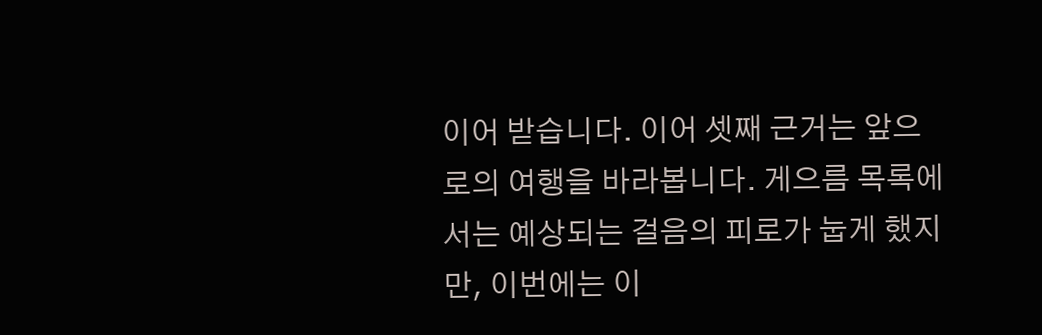이어 받습니다. 이어 셋째 근거는 앞으로의 여행을 바라봅니다. 게으름 목록에서는 예상되는 걸음의 피로가 눕게 했지만, 이번에는 이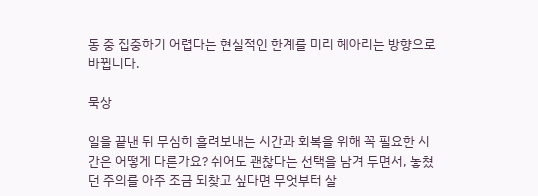동 중 집중하기 어렵다는 현실적인 한계를 미리 헤아리는 방향으로 바뀝니다.

묵상

일을 끝낸 뒤 무심히 흘려보내는 시간과 회복을 위해 꼭 필요한 시간은 어떻게 다른가요? 쉬어도 괜찮다는 선택을 남겨 두면서, 놓쳤던 주의를 아주 조금 되찾고 싶다면 무엇부터 살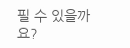필 수 있을까요?